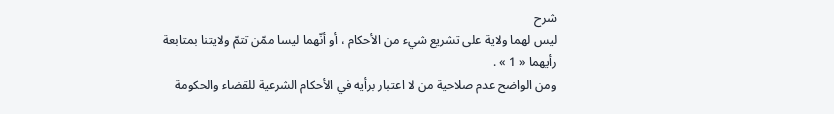شرح
ليس لهما ولاية على تشريع شيء من الأحكام ، أو أنّهما ليسا ممّن تتمّ ولايتنا بمتابعة رأيهما « 1 » .
ومن الواضح عدم صلاحية من لا اعتبار برأيه في الأحكام الشرعية للقضاء والحكومة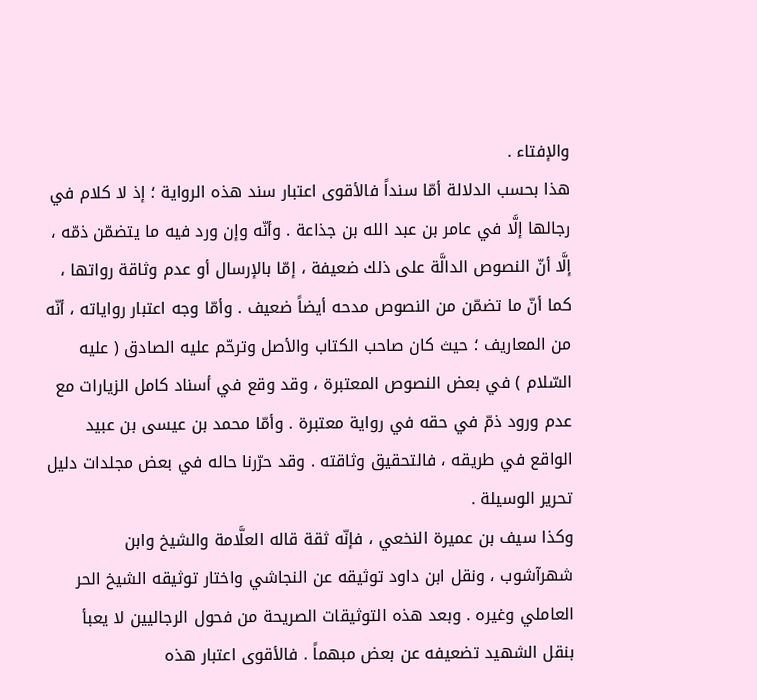والإفتاء .
هذا بحسب الدلالة أمّا سنداً فالأقوى اعتبار سند هذه الرواية ؛ إذ لا كلام في رجالها إلَّا في عامر بن عبد الله بن جذاعة . وأنّه وإن ورد فيه ما يتضمّن ذمّه ، إلَّا أنّ النصوص الدالَّة على ذلك ضعيفة ، إمّا بالإرسال أو عدم وثاقة رواتها ، كما أنّ ما تضمّن من النصوص مدحه أيضاً ضعيف . وأمّا وجه اعتبار رواياته ، أنّه من المعاريف ؛ حيث كان صاحب الكتاب والأصل وترحّم عليه الصادق ( عليه السّلام ) في بعض النصوص المعتبرة ، وقد وقع في أسناد كامل الزيارات مع عدم ورود ذمّ في حقه في رواية معتبرة . وأمّا محمد بن عيسى بن عبيد الواقع في طريقه ، فالتحقيق وثاقته . وقد حرّرنا حاله في بعض مجلدات دليل تحرير الوسيلة .
وكذا سيف بن عميرة النخعي ، فإنّه ثقة قاله العلَّامة والشيخ وابن شهرآشوب ، ونقل ابن داود توثيقه عن النجاشي واختار توثيقه الشيخ الحر العاملي وغيره . وبعد هذه التوثيقات الصريحة من فحول الرجاليين لا يعبأ بنقل الشهيد تضعيفه عن بعض مبهماً . فالأقوى اعتبار هذه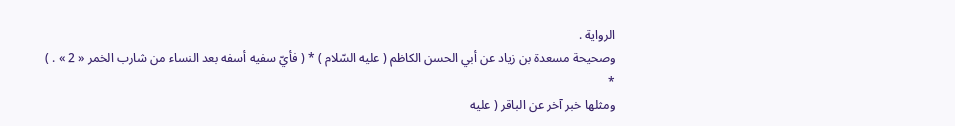الرواية .
وصحيحة مسعدة بن زياد عن أبي الحسن الكاظم ( عليه السّلام ) * ( فأيّ سفيه أسفه بعد النساء من شارب الخمر « 2 » . ) *
ومثلها خبر آخر عن الباقر ( عليه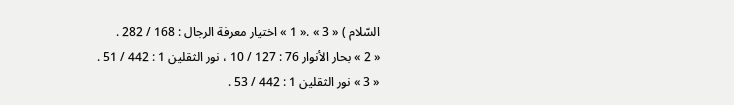السّلام ) « 3 » .« 1 » اختيار معرفة الرجال : 168 / 282 .
« 2 » بحار الأنوار 76 : 127 / 10 ، نور الثقلين 1 : 442 / 51 .
« 3 » نور الثقلين 1 : 442 / 53 .